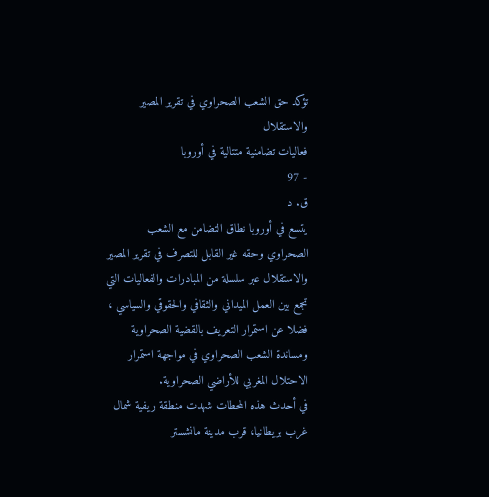تؤكد حق الشعب الصحراوي في تقرير المصير والاستقلال
فعاليات تضامنية متتالية في أوروبا
- 97
ق. د
يتسع في أوروبا نطاق التضامن مع الشعب الصحراوي وحقه غير القابل للتصرف في تقرير المصير والاستقلال عبر سلسلة من المبادرات والفعاليات التي تجمع بين العمل الميداني والثقافي والحقوقي والسياسي ، فضلا عن استمرار التعريف بالقضية الصحراوية ومساندة الشعب الصحراوي في مواجهة استمرار الاحتلال المغربي للأراضي الصحراوية.
في أحدث هذه المحطات شهدت منطقة ريفية شمال غرب بريطانيا، قرب مدينة مانشستر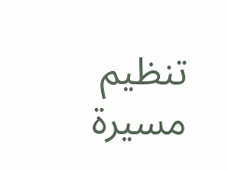تنظيم مسيرة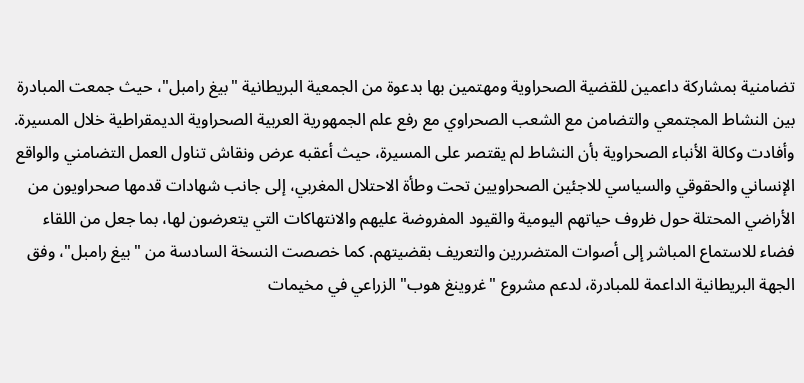تضامنية بمشاركة داعمين للقضية الصحراوية ومهتمين بها بدعوة من الجمعية البريطانية "بيغ رامبل"، حيث جمعت المبادرة بين النشاط المجتمعي والتضامن مع الشعب الصحراوي مع رفع علم الجمهورية العربية الصحراوية الديمقراطية خلال المسيرة.
وأفادت وكالة الأنباء الصحراوية بأن النشاط لم يقتصر على المسيرة، حيث أعقبه عرض ونقاش تناول العمل التضامني والواقع الإنساني والحقوقي والسياسي للاجئين الصحراويين تحت وطأة الاحتلال المغربي، إلى جانب شهادات قدمها صحراويون من الأراضي المحتلة حول ظروف حياتهم اليومية والقيود المفروضة عليهم والانتهاكات التي يتعرضون لها، بما جعل من اللقاء فضاء للاستماع المباشر إلى أصوات المتضررين والتعريف بقضيتهم. كما خصصت النسخة السادسة من "بيغ رامبل"، وفق الجهة البريطانية الداعمة للمبادرة، لدعم مشروع "غروينغ هوب" الزراعي في مخيمات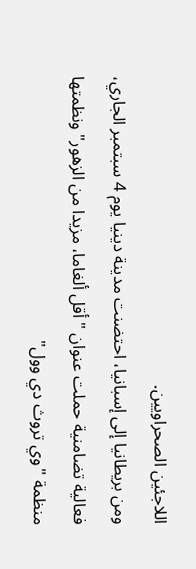اللاجئين الصحراويين.
ومن بريطانيا إلى إسبانيا، احتضنت مدينة دينيا يوم 4 سبتمبر الجاري، فعالية تضامنية حملت عنوان "أقل ألغاما، مزيدا من الزهور" ونظمتها منظمة "وي تروث دي وول"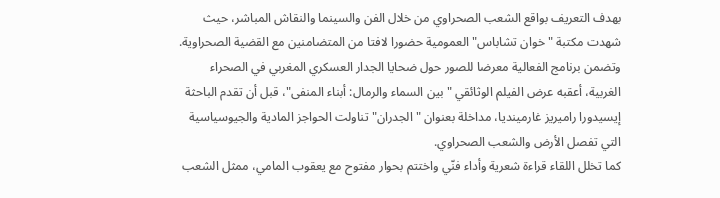بهدف التعريف بواقع الشعب الصحراوي من خلال الفن والسينما والنقاش المباشر، حيث شهدت مكتبة "خوان تشاباس" العمومية حضورا لافتا من المتضامنين مع القضية الصحراوية.
وتضمن برنامج الفعالية معرضا للصور حول ضحايا الجدار العسكري المغربي في الصحراء الغربية، أعقبه عرض الفيلم الوثائقي "بين السماء والرمال: أبناء المنفى"، قبل أن تقدم الباحثة إيسيدورا راميريز غارمينديا، مداخلة بعنوان "الجدران" تناولت الحواجز المادية والجيوسياسية التي تفصل الأرض والشعب الصحراوي.
كما تخلل اللقاء قراءة شعرية وأداء فنّي واختتم بحوار مفتوح مع يعقوب المامي، ممثل الشعب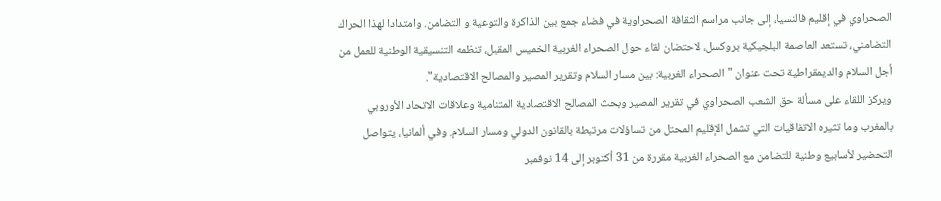الصحراوي في إقليم فالنسيا، إلى جانب مراسم الثقافة الصحراوية في فضاء جمع بين الذاكرة والتوعية و التضامن. وامتدادا لهذا الحراك التضامني، تستعد العاصمة البلجيكية بروكسل، لاحتضان لقاء حول الصحراء الغربية الخميس المقبل، تنظمه التنسيقية الوطنية للعمل من أجل السلام والديمقراطية تحت عنوان "الصحراء الغربية: بين مسار السلام وتقرير المصير والمصالح الاقتصادية".
ويركز اللقاء على مسألة حق الشعب الصحراوي في تقرير المصير وبحث المصالح الاقتصادية المتنامية وعلاقات الاتحاد الأوروبي بالمغرب وما تثيره الاتفاقيات التي تشمل الإقليم المحتل من تساؤلات مرتبطة بالقانون الدولي ومسار السلام. وفي ألمانيا، يتواصل التحضير لأسابيع وطنية للتضامن مع الصحراء الغربية مقررة من 31 أكتوبر إلى 14 نوفمبر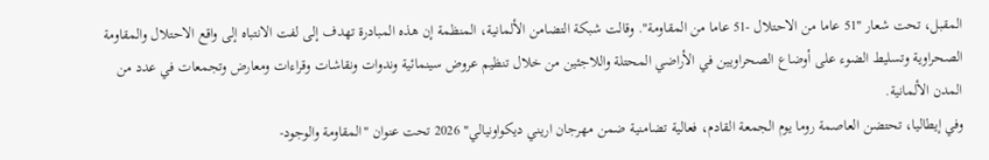المقبل، تحت شعار "51 عاما من الاحتلال -51 عاما من المقاومة". وقالت شبكة التضامن الألمانية، المنظمة إن هذه المبادرة تهدف إلى لفت الانتباه إلى واقع الاحتلال والمقاومة الصحراوية وتسليط الضوء على أوضاع الصحراويين في الأراضي المحتلة واللاجئين من خلال تنظيم عروض سينمائية وندوات ونقاشات وقراءات ومعارض وتجمعات في عدد من المدن الألمانية.
وفي إيطاليا، تحتضن العاصمة روما يوم الجمعة القادم، فعالية تضامنية ضمن مهرجان اريني ديكواونيالي" 2026 تحت عنوان "المقاومة والوجود-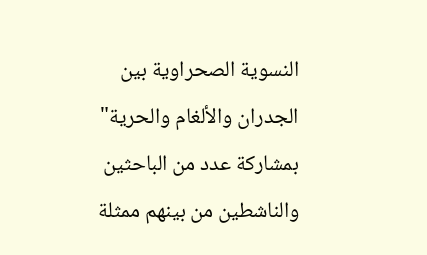النسوية الصحراوية بين الجدران والألغام والحرية" بمشاركة عدد من الباحثين والناشطين من بينهم ممثلة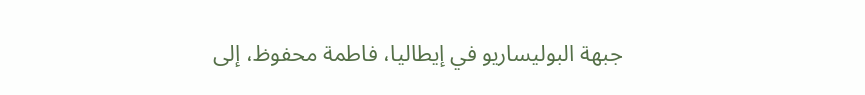جبهة البوليساريو في إيطاليا، فاطمة محفوظ، إلى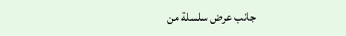جانب عرض سلسلة من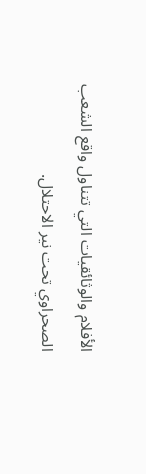الأفلام والوثائقيات التي تتناول واقع الشعب الصحراوي تحت نير الاحتلال.